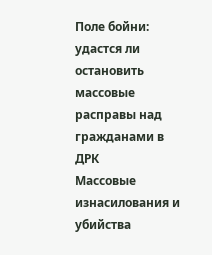Поле бойни: удастся ли остановить массовые расправы над гражданами в ДРК
Массовые изнасилования и убийства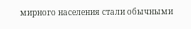мирного населения стали обычными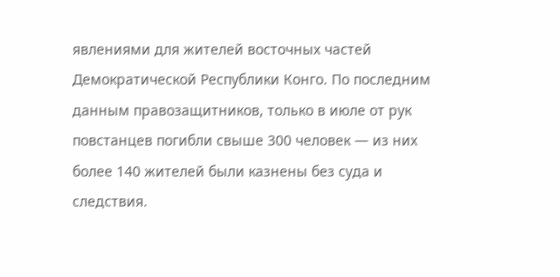явлениями для жителей восточных частей Демократической Республики Конго. По последним данным правозащитников, только в июле от рук повстанцев погибли свыше 300 человек — из них более 140 жителей были казнены без суда и следствия.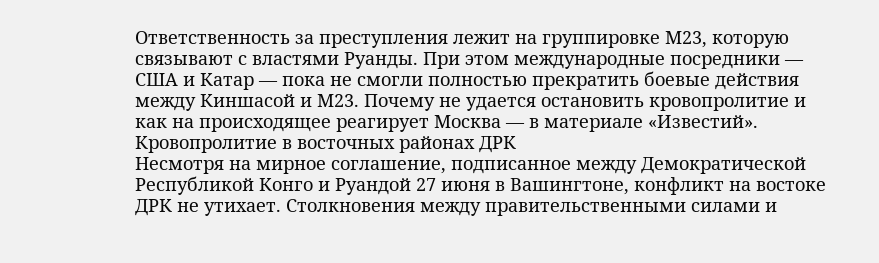Ответственность за преступления лежит на группировке М23, которую связывают с властями Руанды. При этом международные посредники — США и Катар — пока не смогли полностью прекратить боевые действия между Киншасой и М23. Почему не удается остановить кровопролитие и как на происходящее реагирует Москва — в материале «Известий».
Кровопролитие в восточных районах ДРК
Несмотря на мирное соглашение, подписанное между Демократической Республикой Конго и Руандой 27 июня в Вашингтоне, конфликт на востоке ДРК не утихает. Столкновения между правительственными силами и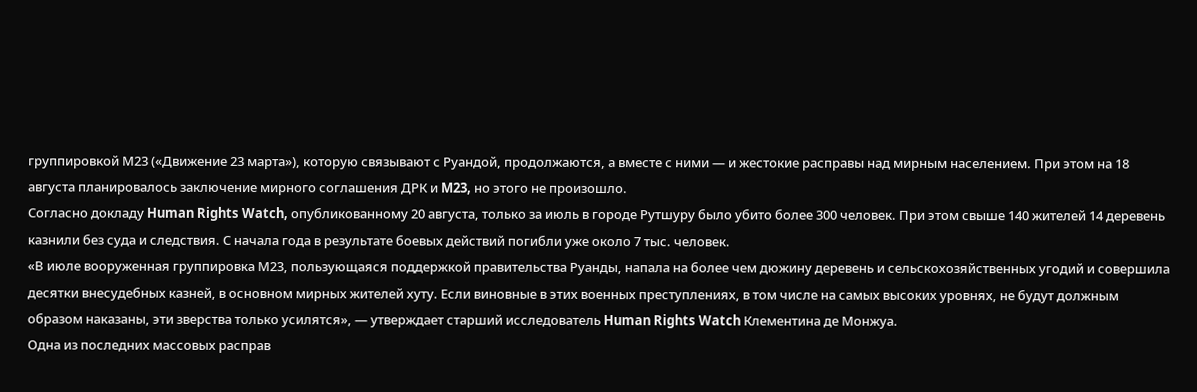группировкой М23 («Движение 23 марта»), которую связывают с Руандой, продолжаются, а вместе с ними — и жестокие расправы над мирным населением. При этом на 18 августа планировалось заключение мирного соглашения ДРК и M23, но этого не произошло.
Согласно докладу Human Rights Watch, опубликованному 20 августа, только за июль в городе Рутшуру было убито более 300 человек. При этом свыше 140 жителей 14 деревень казнили без суда и следствия. С начала года в результате боевых действий погибли уже около 7 тыс. человек.
«В июле вооруженная группировка М23, пользующаяся поддержкой правительства Руанды, напала на более чем дюжину деревень и сельскохозяйственных угодий и совершила десятки внесудебных казней, в основном мирных жителей хуту. Если виновные в этих военных преступлениях, в том числе на самых высоких уровнях, не будут должным образом наказаны, эти зверства только усилятся», — утверждает старший исследователь Human Rights Watch Клементина де Монжуа.
Одна из последних массовых расправ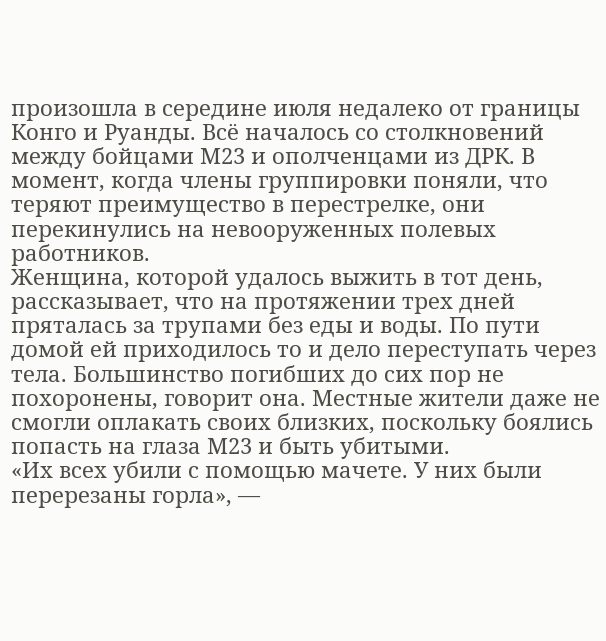произошла в середине июля недалеко от границы Конго и Руанды. Всё началось со столкновений между бойцами М23 и ополченцами из ДРК. В момент, когда члены группировки поняли, что теряют преимущество в перестрелке, они перекинулись на невооруженных полевых работников.
Женщина, которой удалось выжить в тот день, рассказывает, что на протяжении трех дней пряталась за трупами без еды и воды. По пути домой ей приходилось то и дело переступать через тела. Большинство погибших до сих пор не похоронены, говорит она. Местные жители даже не смогли оплакать своих близких, поскольку боялись попасть на глаза М23 и быть убитыми.
«Их всех убили с помощью мачете. У них были перерезаны горла», —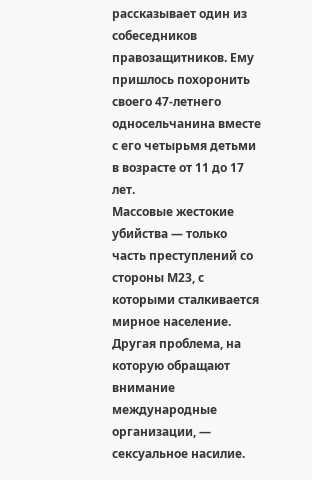рассказывает один из собеседников правозащитников. Ему пришлось похоронить своего 47-летнего односельчанина вместе с его четырьмя детьми в возрасте от 11 до 17 лет.
Массовые жестокие убийства — только часть преступлений со стороны М23, с которыми сталкивается мирное население. Другая проблема, на которую обращают внимание международные организации, — сексуальное насилие.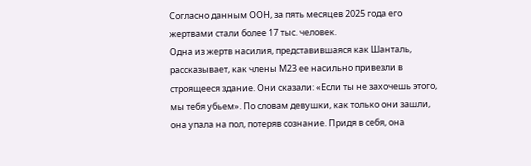Согласно данным ООН, за пять месяцев 2025 года его жертвами стали более 17 тыс. человек.
Одна из жертв насилия, представившаяся как Шанталь, рассказывает, как члены М23 ее насильно привезли в строящееся здание. Они сказали: «Если ты не захочешь этого, мы тебя убьем». По словам девушки, как только они зашли, она упала на пол, потеряв сознание. Придя в себя, она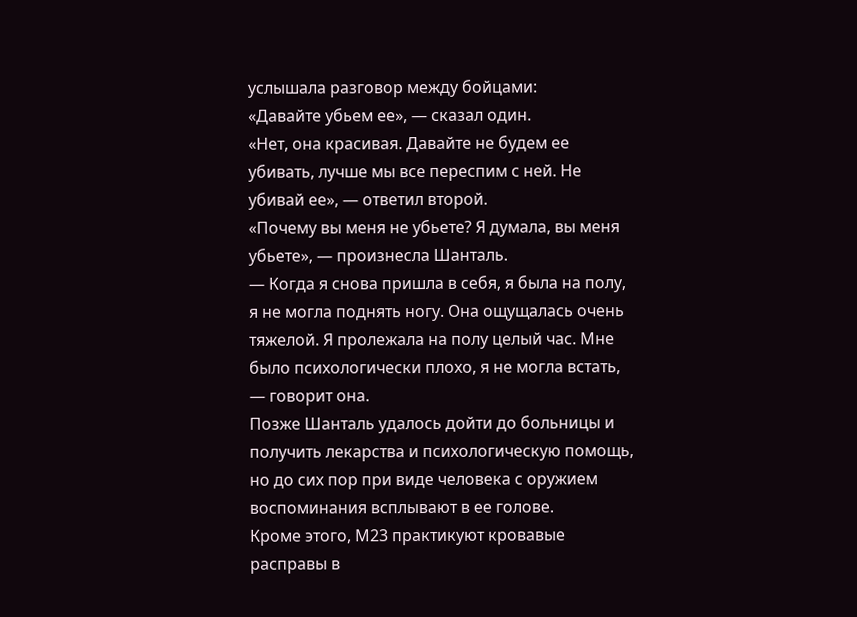услышала разговор между бойцами:
«Давайте убьем ее», — сказал один.
«Нет, она красивая. Давайте не будем ее убивать, лучше мы все переспим с ней. Не убивай ее», — ответил второй.
«Почему вы меня не убьете? Я думала, вы меня убьете», — произнесла Шанталь.
— Когда я снова пришла в себя, я была на полу, я не могла поднять ногу. Она ощущалась очень тяжелой. Я пролежала на полу целый час. Мне было психологически плохо, я не могла встать, — говорит она.
Позже Шанталь удалось дойти до больницы и получить лекарства и психологическую помощь, но до сих пор при виде человека с оружием воспоминания всплывают в ее голове.
Кроме этого, М23 практикуют кровавые расправы в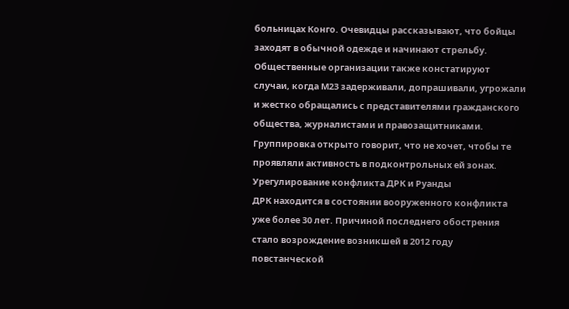больницах Конго. Очевидцы рассказывают, что бойцы заходят в обычной одежде и начинают стрельбу. Общественные организации также констатируют случаи, когда М23 задерживали, допрашивали, угрожали и жестко обращались с представителями гражданского общества, журналистами и правозащитниками. Группировка открыто говорит, что не хочет, чтобы те проявляли активность в подконтрольных ей зонах.
Урегулирование конфликта ДРК и Руанды
ДРК находится в состоянии вооруженного конфликта уже более 30 лет. Причиной последнего обострения стало возрождение возникшей в 2012 году повстанческой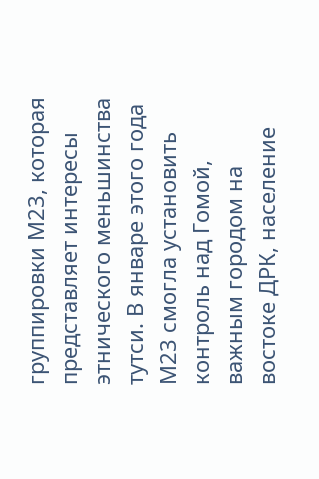группировки М23, которая представляет интересы этнического меньшинства тутси. В январе этого года М23 смогла установить контроль над Гомой, важным городом на востоке ДРК, население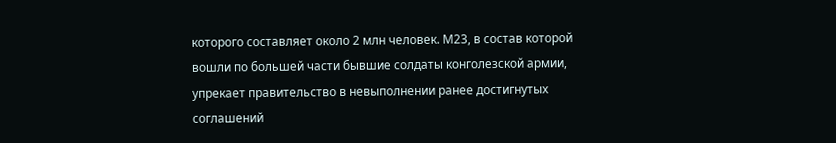которого составляет около 2 млн человек. М23, в состав которой вошли по большей части бывшие солдаты конголезской армии, упрекает правительство в невыполнении ранее достигнутых соглашений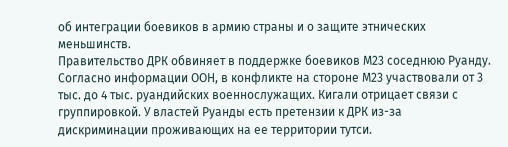об интеграции боевиков в армию страны и о защите этнических меньшинств.
Правительство ДРК обвиняет в поддержке боевиков М23 соседнюю Руанду. Согласно информации ООН, в конфликте на стороне М23 участвовали от 3 тыс. до 4 тыс. руандийских военнослужащих. Кигали отрицает связи с группировкой. У властей Руанды есть претензии к ДРК из-за дискриминации проживающих на ее территории тутси.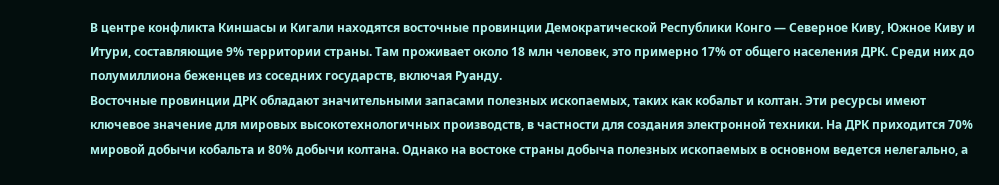В центре конфликта Киншасы и Кигали находятся восточные провинции Демократической Республики Конго — Северное Киву, Южное Киву и Итури, составляющие 9% территории страны. Там проживает около 18 млн человек, это примерно 17% от общего населения ДРК. Среди них до полумиллиона беженцев из соседних государств, включая Руанду.
Восточные провинции ДРК обладают значительными запасами полезных ископаемых, таких как кобальт и колтан. Эти ресурсы имеют ключевое значение для мировых высокотехнологичных производств, в частности для создания электронной техники. На ДРК приходится 70% мировой добычи кобальта и 80% добычи колтана. Однако на востоке страны добыча полезных ископаемых в основном ведется нелегально, а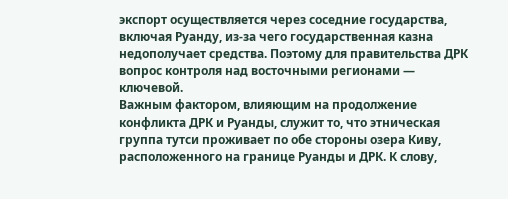экспорт осуществляется через соседние государства, включая Руанду, из-за чего государственная казна недополучает средства. Поэтому для правительства ДРК вопрос контроля над восточными регионами — ключевой.
Важным фактором, влияющим на продолжение конфликта ДРК и Руанды, служит то, что этническая группа тутси проживает по обе стороны озера Киву, расположенного на границе Руанды и ДРК. К слову,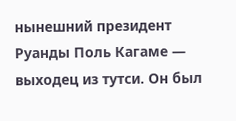нынешний президент Руанды Поль Кагаме — выходец из тутси. Он был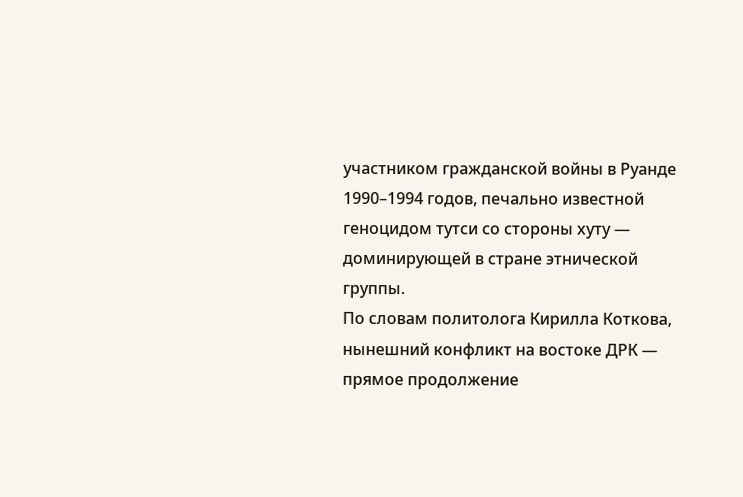участником гражданской войны в Руанде 1990–1994 годов, печально известной геноцидом тутси со стороны хуту — доминирующей в стране этнической группы.
По словам политолога Кирилла Коткова, нынешний конфликт на востоке ДРК — прямое продолжение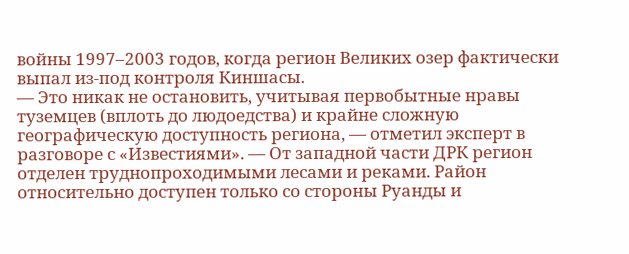войны 1997–2003 годов, когда регион Великих озер фактически выпал из-под контроля Киншасы.
— Это никак не остановить, учитывая первобытные нравы туземцев (вплоть до людоедства) и крайне сложную географическую доступность региона, — отметил эксперт в разговоре с «Известиями». — От западной части ДРК регион отделен труднопроходимыми лесами и реками. Район относительно доступен только со стороны Руанды и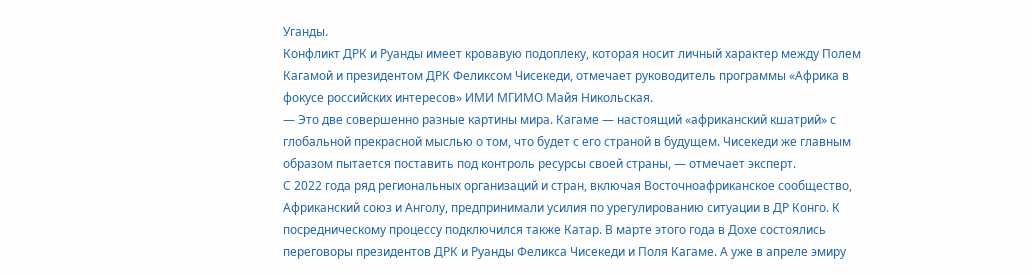Уганды.
Конфликт ДРК и Руанды имеет кровавую подоплеку, которая носит личный характер между Полем Кагамой и президентом ДРК Феликсом Чисекеди, отмечает руководитель программы «Африка в фокусе российских интересов» ИМИ МГИМО Майя Никольская.
— Это две совершенно разные картины мира. Кагаме — настоящий «африканский кшатрий» с глобальной прекрасной мыслью о том, что будет с его страной в будущем. Чисекеди же главным образом пытается поставить под контроль ресурсы своей страны, — отмечает эксперт.
С 2022 года ряд региональных организаций и стран, включая Восточноафриканское сообщество, Африканский союз и Анголу, предпринимали усилия по урегулированию ситуации в ДР Конго. К посредническому процессу подключился также Катар. В марте этого года в Дохе состоялись переговоры президентов ДРК и Руанды Феликса Чисекеди и Поля Кагаме. А уже в апреле эмиру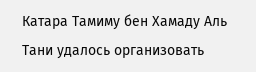Катара Тамиму бен Хамаду Аль Тани удалось организовать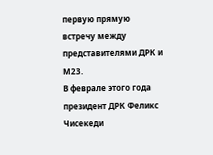первую прямую встречу между представителями ДРК и М23.
В феврале этого года президент ДРК Феликс Чисекеди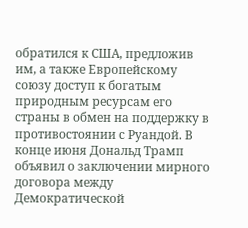обратился к США, предложив им, а также Европейскому союзу доступ к богатым природным ресурсам его страны в обмен на поддержку в противостоянии с Руандой. В конце июня Дональд Трамп объявил о заключении мирного договора между Демократической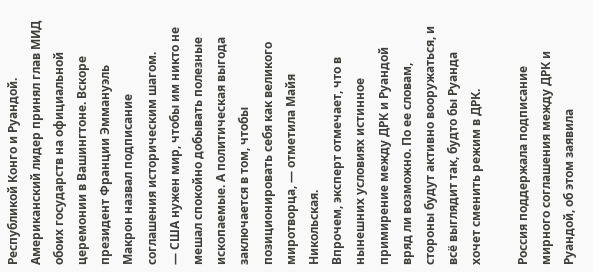Республикой Конго и Руандой. Американский лидер принял глав МИД обоих государств на официальной церемонии в Вашингтоне. Вскоре президент Франции Эммануэль Макрон назвал подписание соглашения историческим шагом.
— США нужен мир, чтобы им никто не мешал спокойно добывать полезные ископаемые. А политическая выгода заключается в том, чтобы позиционировать себя как великого миротворца, — отметила Майя Никольская.
Впрочем, эксперт отмечает, что в нынешних условиях истинное примирение между ДРК и Руандой вряд ли возможно. По ее словам, стороны будут активно вооружаться, и всё выглядит так, будто бы Руанда хочет сменить режим в ДРК.

Россия поддержала подписание мирного соглашения между ДРК и Руандой, об этом заявила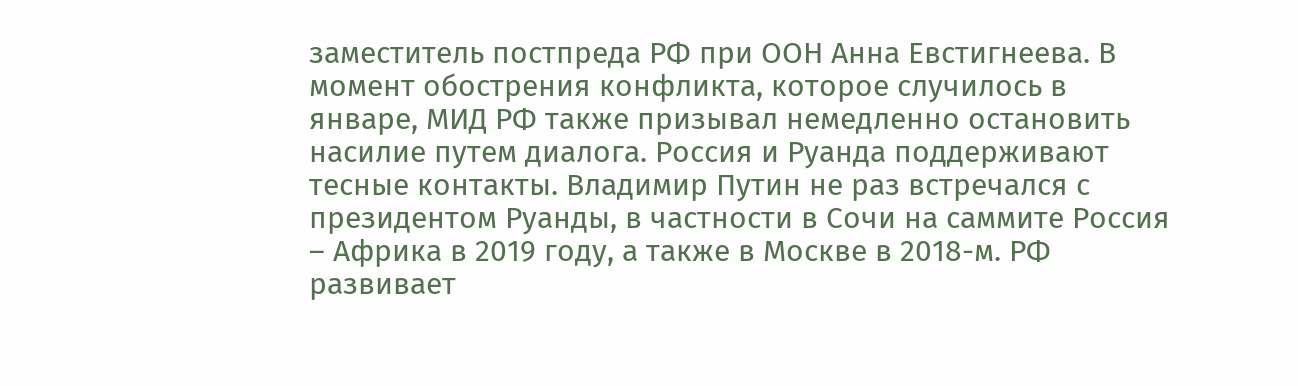заместитель постпреда РФ при ООН Анна Евстигнеева. В момент обострения конфликта, которое случилось в январе, МИД РФ также призывал немедленно остановить насилие путем диалога. Россия и Руанда поддерживают тесные контакты. Владимир Путин не раз встречался с президентом Руанды, в частности в Сочи на саммите Россия – Африка в 2019 году, а также в Москве в 2018-м. РФ развивает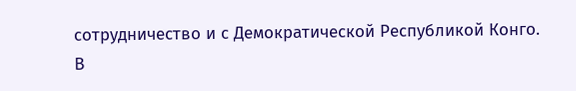сотрудничество и с Демократической Республикой Конго. В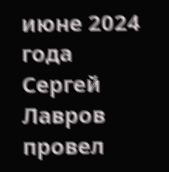июне 2024 года Сергей Лавров провел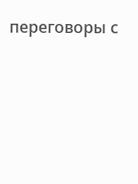переговоры с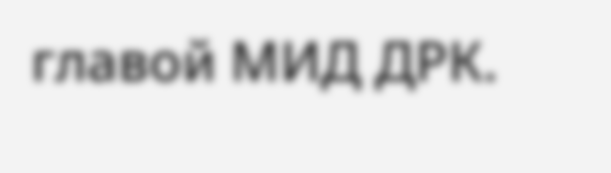главой МИД ДРК.